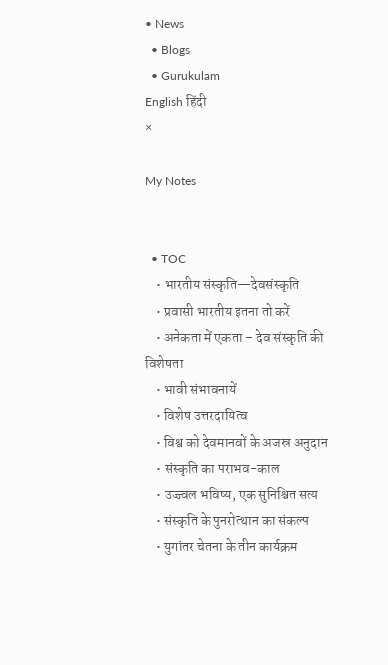• News
  • Blogs
  • Gurukulam
English हिंदी
×

My Notes


  • TOC
    • भारतीय संस्कृति—देवसंस्कृति
    • प्रवासी भारतीय इतना तो करें
    • अनेकता में एकता – देव संस्कृति की विशेषता
    • भावी संभावनायें
    • विशेष उत्तरदायित्व
    • विश्व को देवमानवों के अजस्र अनुदान
    • संस्कृति का पराभव-काल
    • उज्ज्वल भविष्य, एक सुनिश्चित सत्य
    • संस्कृति के पुनरोत्थान का संकल्प
    • युगांतर चेतना के तीन कार्यक्रम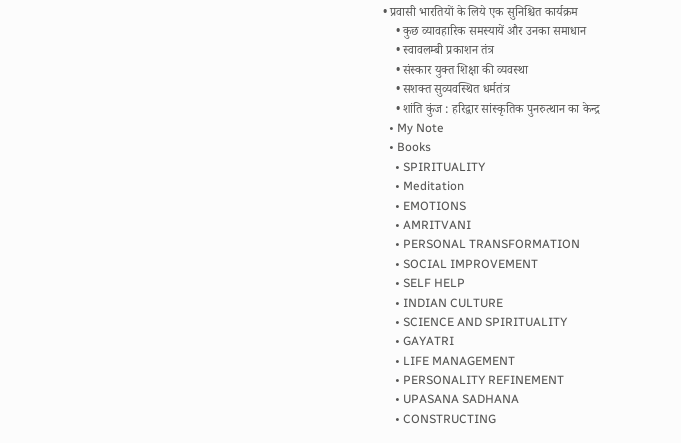• प्रवासी भारतियों के लिये एक सुनिश्चित कार्यक्रम
    • कुछ व्यावहारिक समस्यायें और उनका समाधान
    • स्वावलम्बी प्रकाशन तंत्र
    • संस्कार युक्त शिक्षा की व्यवस्था
    • सशक्त सुव्यवस्थित धर्मतंत्र
    • शांति कुंज : हरिद्वार सांस्कृतिक पुनरुत्थान का केन्द्र
  • My Note
  • Books
    • SPIRITUALITY
    • Meditation
    • EMOTIONS
    • AMRITVANI
    • PERSONAL TRANSFORMATION
    • SOCIAL IMPROVEMENT
    • SELF HELP
    • INDIAN CULTURE
    • SCIENCE AND SPIRITUALITY
    • GAYATRI
    • LIFE MANAGEMENT
    • PERSONALITY REFINEMENT
    • UPASANA SADHANA
    • CONSTRUCTING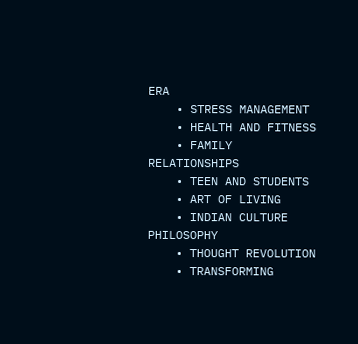ERA
    • STRESS MANAGEMENT
    • HEALTH AND FITNESS
    • FAMILY RELATIONSHIPS
    • TEEN AND STUDENTS
    • ART OF LIVING
    • INDIAN CULTURE PHILOSOPHY
    • THOUGHT REVOLUTION
    • TRANSFORMING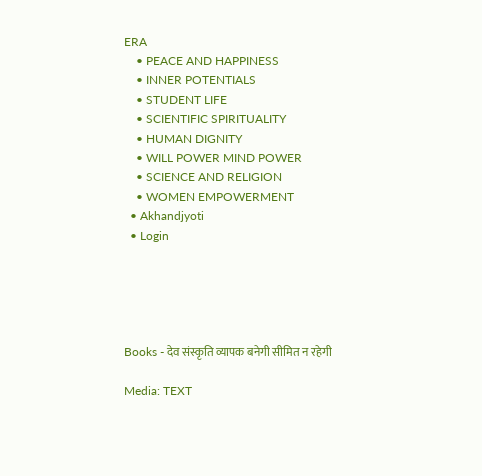ERA
    • PEACE AND HAPPINESS
    • INNER POTENTIALS
    • STUDENT LIFE
    • SCIENTIFIC SPIRITUALITY
    • HUMAN DIGNITY
    • WILL POWER MIND POWER
    • SCIENCE AND RELIGION
    • WOMEN EMPOWERMENT
  • Akhandjyoti
  • Login





Books - देव संस्कृति व्यापक बनेगी सीमित न रहेगी

Media: TEXT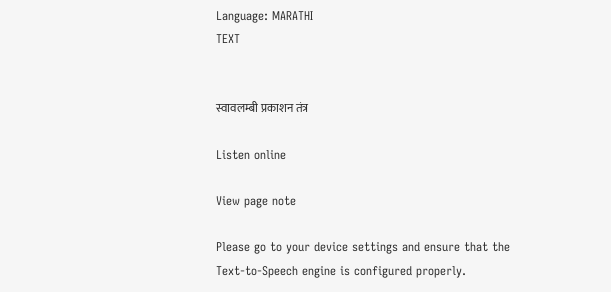Language: MARATHI
TEXT


स्वावलम्बी प्रकाशन तंत्र

Listen online

View page note

Please go to your device settings and ensure that the Text-to-Speech engine is configured properly.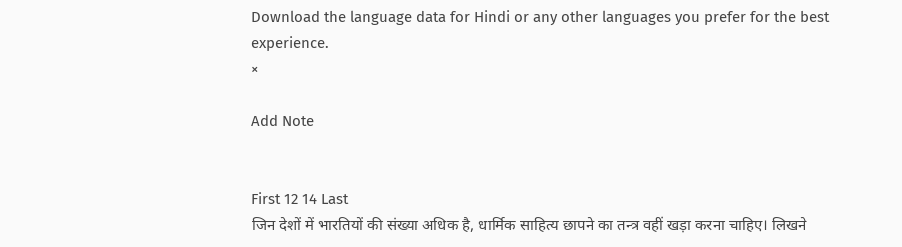Download the language data for Hindi or any other languages you prefer for the best experience.
×

Add Note


First 12 14 Last
जिन देशों में भारतियों की संख्या अधिक है, धार्मिक साहित्य छापने का तन्त्र वहीं खड़ा करना चाहिए। लिखने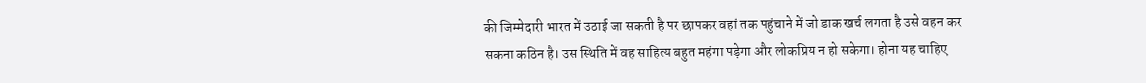की जिम्मेदारी भारत में उठाई जा सकती है पर छापकर वहां तक पहुंचाने में जो डाक खर्च लगता है उसे वहन कर सकना कठिन है। उस स्थिति में वह साहित्य बहुत महंगा पड़ेगा और लोकप्रिय न हो सकेगा। होना यह चाहिए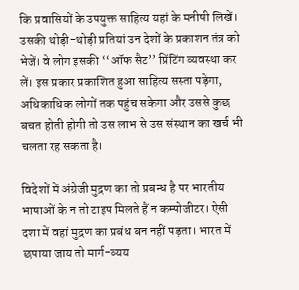कि प्रवासियों के उपयुक्त साहित्य यहां के मनीषी लिखें। उसकी थोड़ी-थोड़ी प्रतियां उन देशों के प्रकाशन तंत्र को भेजें। वे लोग इसकी ‘‘ऑफ सैट’’ प्रिंटिंग व्यवस्था कर लें। इस प्रकार प्रकाशित हुआ साहित्य सस्ता पड़ेगा, अधिकाधिक लोगों तक पहुंच सकेगा और उससे कुछ बचत होती होगी तो उस लाभ से उस संस्थान का खर्च भी चलता रह सकता है।

विदेशों में अंग्रेजी मुद्रण का तो प्रबन्ध है पर भारतीय भाषाओं के न तो टाइप मिलते हैं न कम्पोजीटर। ऐसी दशा में वहां मुद्रण का प्रबंध बन नहीं पड़ता। भारत में छपाया जाय तो मार्ग-व्यय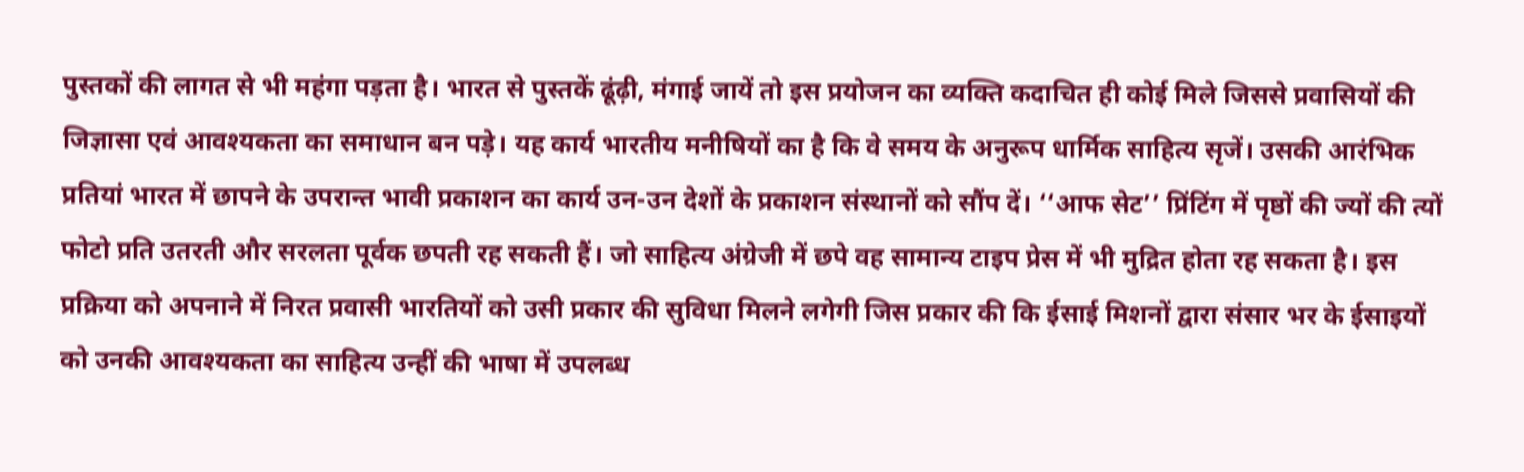पुस्तकों की लागत से भी महंगा पड़ता है। भारत से पुस्तकें ढूंढ़ी, मंगाई जायें तो इस प्रयोजन का व्यक्ति कदाचित ही कोई मिले जिससे प्रवासियों की जिज्ञासा एवं आवश्यकता का समाधान बन पड़े। यह कार्य भारतीय मनीषियों का है कि वे समय के अनुरूप धार्मिक साहित्य सृजें। उसकी आरंभिक प्रतियां भारत में छापने के उपरान्त भावी प्रकाशन का कार्य उन-उन देशों के प्रकाशन संस्थानों को सौंप दें। ‘‘आफ सेट’’ प्रिंटिंग में पृष्ठों की ज्यों की त्यों फोटो प्रति उतरती और सरलता पूर्वक छपती रह सकती हैं। जो साहित्य अंग्रेजी में छपे वह सामान्य टाइप प्रेस में भी मुद्रित होता रह सकता है। इस प्रक्रिया को अपनाने में निरत प्रवासी भारतियों को उसी प्रकार की सुविधा मिलने लगेगी जिस प्रकार की कि ईसाई मिशनों द्वारा संसार भर के ईसाइयों को उनकी आवश्यकता का साहित्य उन्हीं की भाषा में उपलब्ध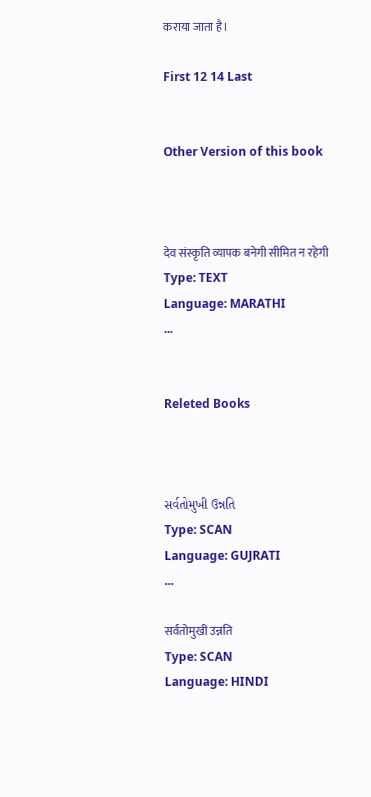कराया जाता है।

First 12 14 Last


Other Version of this book



देव संस्कृति व्यापक बनेगी सीमित न रहेगी
Type: TEXT
Language: MARATHI
...


Releted Books



સર્વતોમુખી ઉન્નતિ
Type: SCAN
Language: GUJRATI
...

सर्वतोमुखी उन्नति
Type: SCAN
Language: HINDI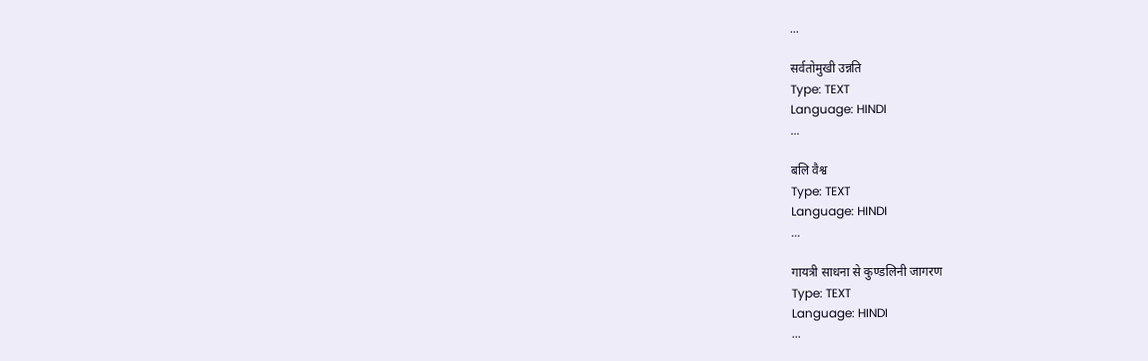...

सर्वतोमुखी उन्नति
Type: TEXT
Language: HINDI
...

बलि वैश्व
Type: TEXT
Language: HINDI
...

गायत्री साधना से कुण्डलिनी जागरण
Type: TEXT
Language: HINDI
...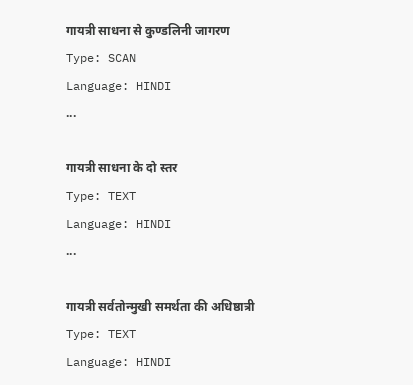गायत्री साधना से कुण्डलिनी जागरण
Type: SCAN
Language: HINDI
...

गायत्री साधना के दो स्तर
Type: TEXT
Language: HINDI
...

गायत्री सर्वतोन्मुखी समर्थता की अधिष्ठात्री
Type: TEXT
Language: HINDI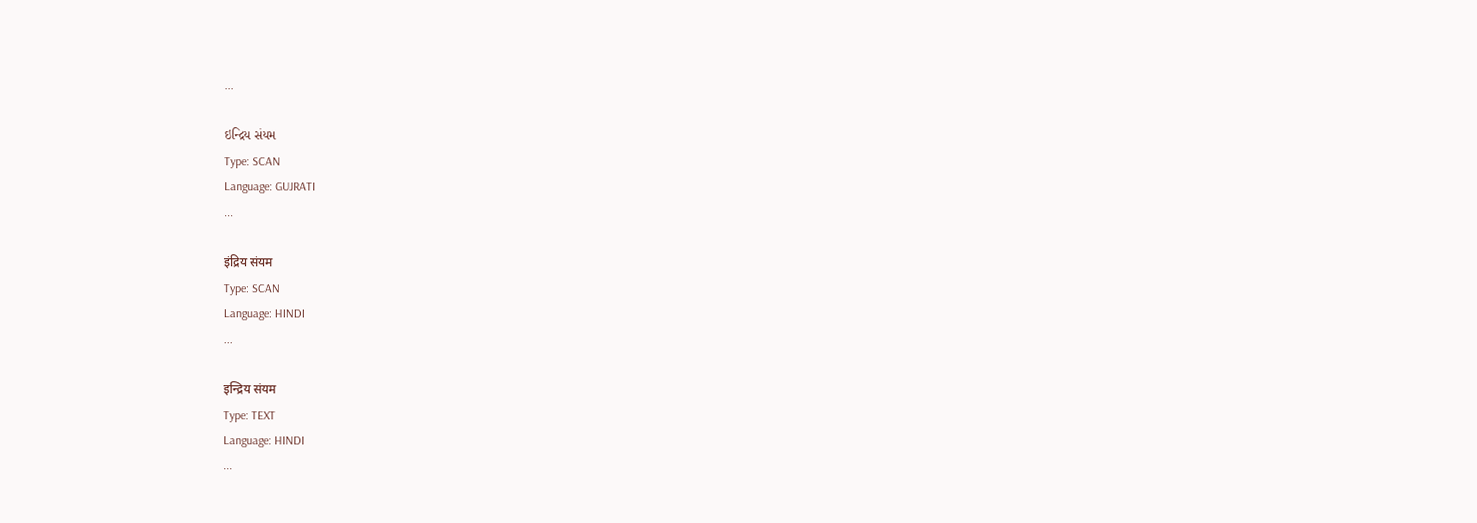...

ઇન્દ્રિય સંયમ
Type: SCAN
Language: GUJRATI
...

इंद्रिय संयम
Type: SCAN
Language: HINDI
...

इन्द्रिय संयम
Type: TEXT
Language: HINDI
...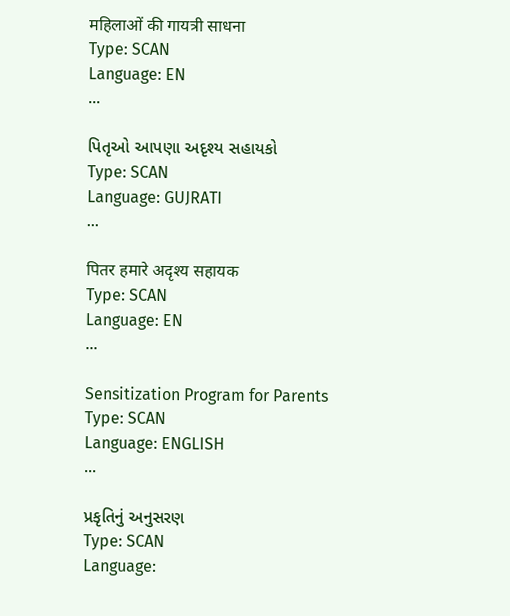महिलाओं की गायत्री साधना
Type: SCAN
Language: EN
...

પિતૃઓ આપણા અદૃશ્ય સહાયકો
Type: SCAN
Language: GUJRATI
...

पितर हमारे अदृश्य सहायक
Type: SCAN
Language: EN
...

Sensitization Program for Parents
Type: SCAN
Language: ENGLISH
...

પ્રકૃતિનું અનુસરણ
Type: SCAN
Language: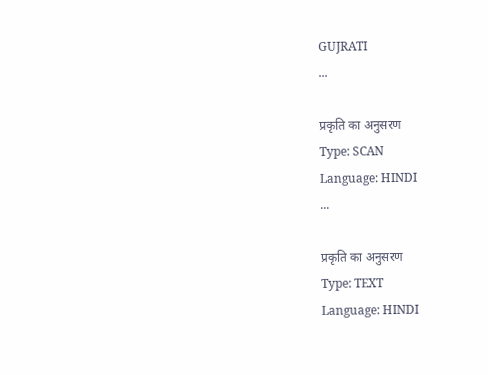GUJRATI
...

प्रकृति का अनुसरण
Type: SCAN
Language: HINDI
...

प्रकृति का अनुसरण
Type: TEXT
Language: HINDI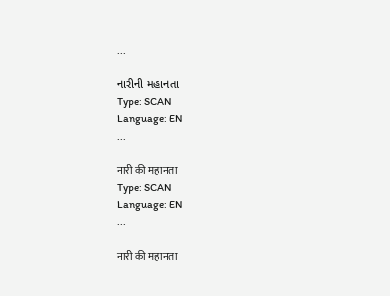...

નારીની મહાનતા
Type: SCAN
Language: EN
...

नारी की महानता
Type: SCAN
Language: EN
...

नारी की महानता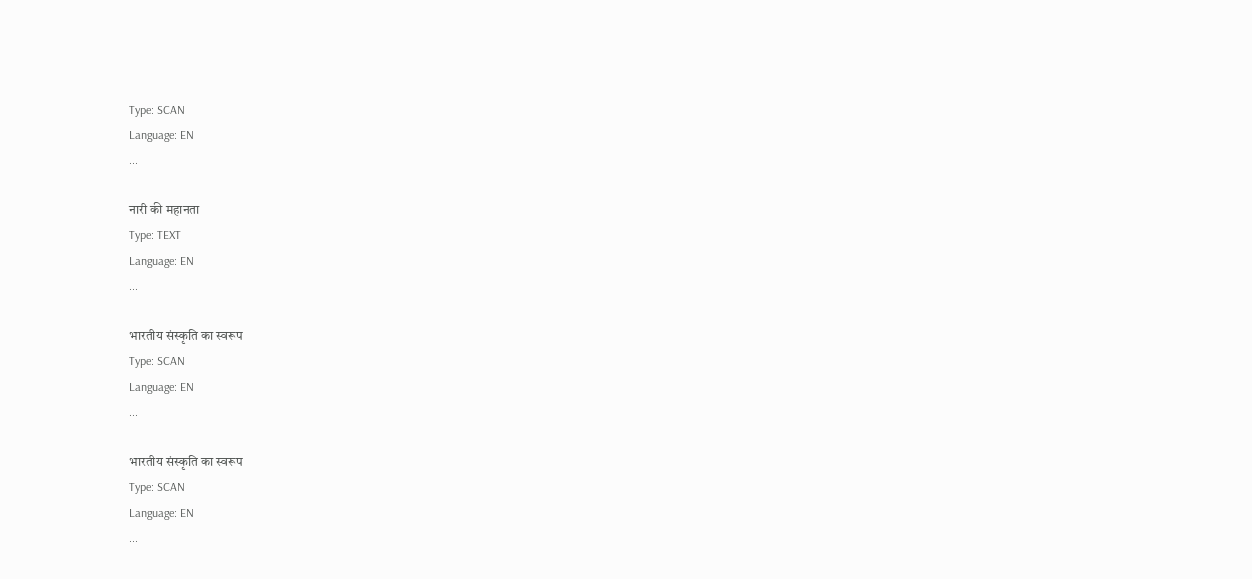Type: SCAN
Language: EN
...

नारी की महानता
Type: TEXT
Language: EN
...

भारतीय संस्कृति का स्वरूप
Type: SCAN
Language: EN
...

भारतीय संस्कृति का स्वरूप
Type: SCAN
Language: EN
...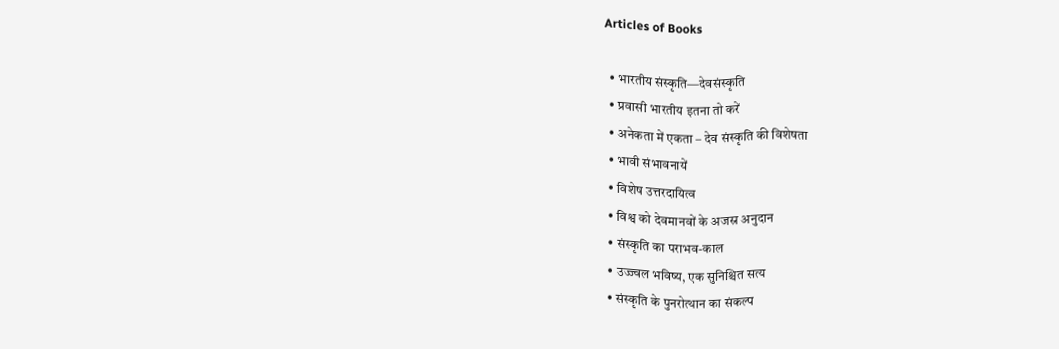Articles of Books

  • भारतीय संस्कृति—देवसंस्कृति
  • प्रवासी भारतीय इतना तो करें
  • अनेकता में एकता – देव संस्कृति की विशेषता
  • भावी संभावनायें
  • विशेष उत्तरदायित्व
  • विश्व को देवमानवों के अजस्र अनुदान
  • संस्कृति का पराभव-काल
  • उज्ज्वल भविष्य, एक सुनिश्चित सत्य
  • संस्कृति के पुनरोत्थान का संकल्प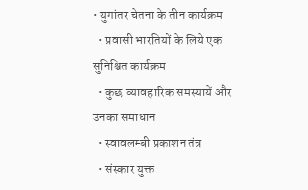• युगांतर चेतना के तीन कार्यक्रम
  • प्रवासी भारतियों के लिये एक सुनिश्चित कार्यक्रम
  • कुछ व्यावहारिक समस्यायें और उनका समाधान
  • स्वावलम्बी प्रकाशन तंत्र
  • संस्कार युक्त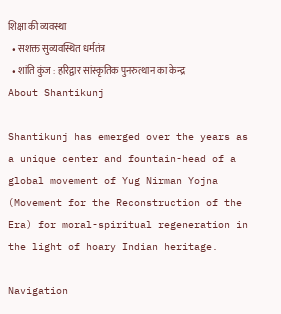शिक्षा की व्यवस्था
  • सशक्त सुव्यवस्थित धर्मतंत्र
  • शांति कुंज : हरिद्वार सांस्कृतिक पुनरुत्थान का केन्द्र
About Shantikunj

Shantikunj has emerged over the years as a unique center and fountain-head of a global movement of Yug Nirman Yojna (Movement for the Reconstruction of the Era) for moral-spiritual regeneration in the light of hoary Indian heritage.

Navigation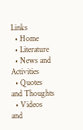Links
  • Home
  • Literature
  • News and Activities
  • Quotes and Thoughts
  • Videos and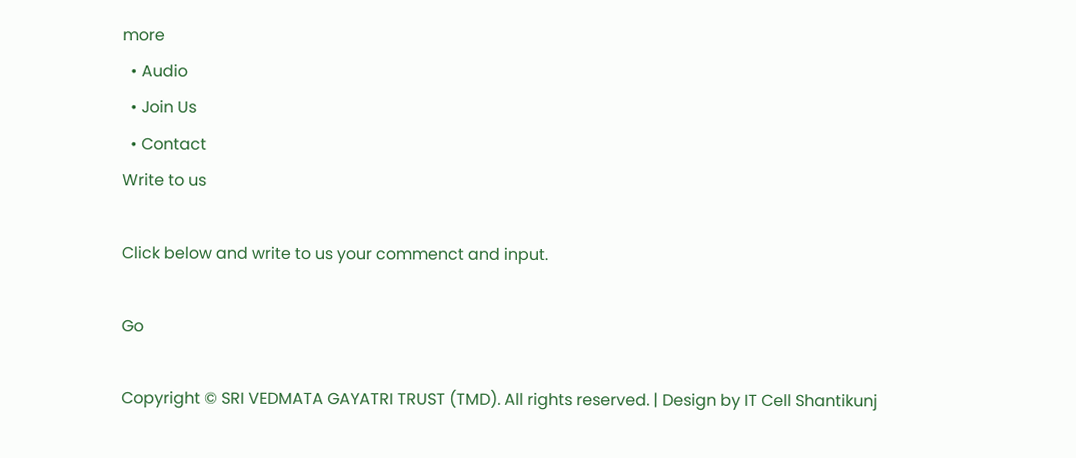more
  • Audio
  • Join Us
  • Contact
Write to us

Click below and write to us your commenct and input.

Go

Copyright © SRI VEDMATA GAYATRI TRUST (TMD). All rights reserved. | Design by IT Cell Shantikunj